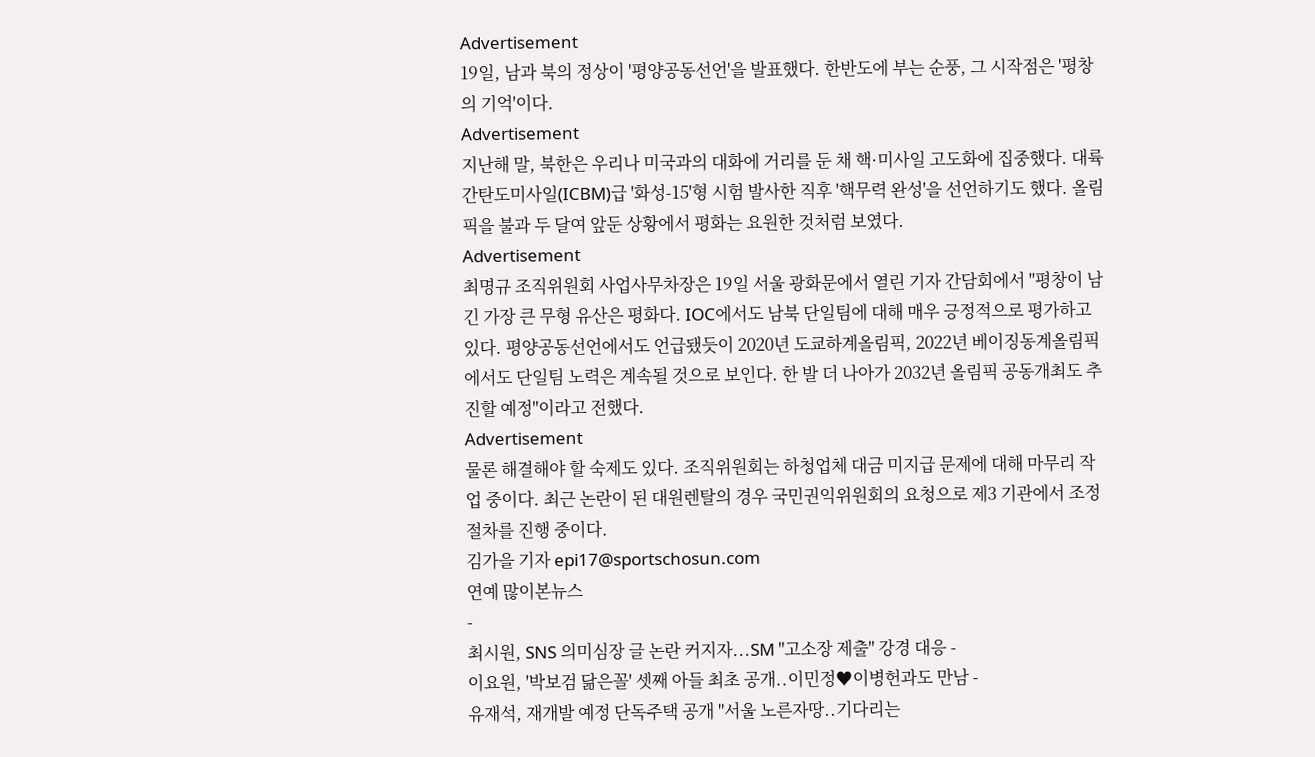Advertisement
19일, 남과 북의 정상이 '평양공동선언'을 발표했다. 한반도에 부는 순풍, 그 시작점은 '평창의 기억'이다.
Advertisement
지난해 말, 북한은 우리나 미국과의 대화에 거리를 둔 채 핵·미사일 고도화에 집중했다. 대륙간탄도미사일(ICBM)급 '화성-15'형 시험 발사한 직후 '핵무력 완성'을 선언하기도 했다. 올림픽을 불과 두 달여 앞둔 상황에서 평화는 요원한 것처럼 보였다.
Advertisement
최명규 조직위원회 사업사무차장은 19일 서울 광화문에서 열린 기자 간담회에서 "평창이 남긴 가장 큰 무형 유산은 평화다. IOC에서도 남북 단일팀에 대해 매우 긍정적으로 평가하고 있다. 평양공동선언에서도 언급됐듯이 2020년 도쿄하계올림픽, 2022년 베이징동계올림픽에서도 단일팀 노력은 계속될 것으로 보인다. 한 발 더 나아가 2032년 올림픽 공동개최도 추진할 예정"이라고 전했다.
Advertisement
물론 해결해야 할 숙제도 있다. 조직위원회는 하청업체 대금 미지급 문제에 대해 마무리 작업 중이다. 최근 논란이 된 대원렌탈의 경우 국민권익위원회의 요청으로 제3 기관에서 조정 절차를 진행 중이다.
김가을 기자 epi17@sportschosun.com
연예 많이본뉴스
-
최시원, SNS 의미심장 글 논란 커지자...SM "고소장 제출" 강경 대응 -
이요원, '박보검 닮은꼴' 셋째 아들 최초 공개..이민정♥이병헌과도 만남 -
유재석, 재개발 예정 단독주택 공개 "서울 노른자땅..기다리는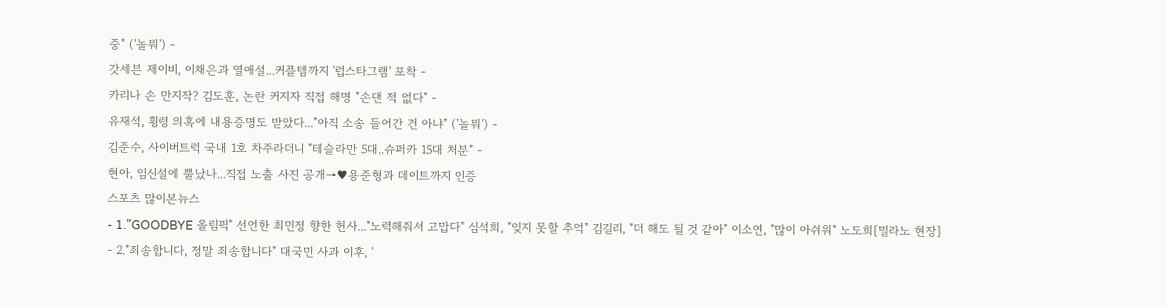중" ('놀뭐') -
갓세븐 제이비, 이채은과 열애설...커플템까지 '럽스타그램' 포착 -
카리나 손 만지작? 김도훈, 논란 커지자 직접 해명 "손댄 적 없다" -
유재석, 횡령 의혹에 내용증명도 받았다..."아직 소송 들어간 건 아냐" ('놀뭐') -
김준수, 사이버트럭 국내 1호 차주라더니 "테슬라만 5대..슈퍼카 15대 처분" -
현아, 임신설에 뿔났나...직접 노출 사진 공개→♥용준형과 데이트까지 인증
스포츠 많이본뉴스
- 1."GOODBYE 올림픽" 선언한 최민정 향한 헌사..."노력해줘서 고맙다" 심석희, "잊지 못할 추억" 김길리, "더 해도 될 것 같아" 이소연, "많이 아쉬워" 노도희[밀라노 현장]
- 2."죄송합니다, 정말 죄송합니다" 대국민 사과 이후, '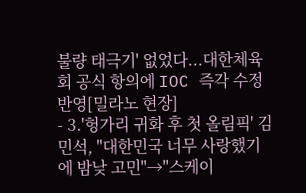불량 태극기' 없었다...대한체육회 공식 항의에 IOC 즉각 수정 반영[밀라노 현장]
- 3.'헝가리 귀화 후 첫 올림픽' 김민석, "대한민국 너무 사랑했기에 밤낮 고민"→"스케이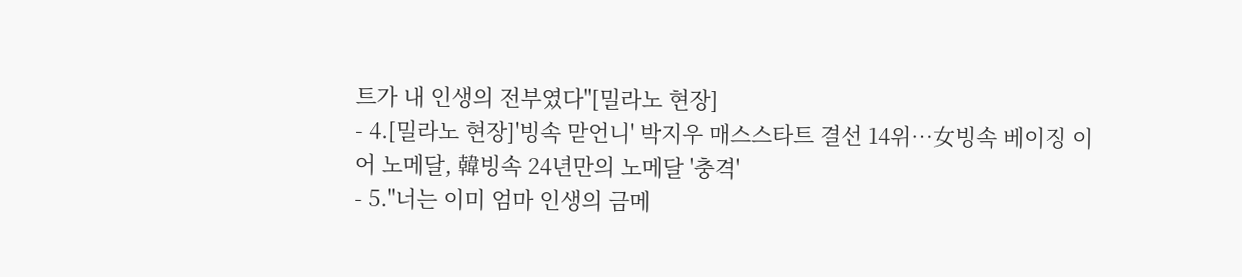트가 내 인생의 전부였다"[밀라노 현장]
- 4.[밀라노 현장]'빙속 맏언니' 박지우 매스스타트 결선 14위…女빙속 베이징 이어 노메달, 韓빙속 24년만의 노메달 '충격'
- 5."너는 이미 엄마 인생의 금메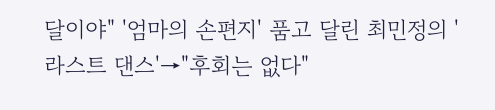달이야" '엄마의 손편지' 품고 달린 최민정의 '라스트 댄스'→"후회는 없다"